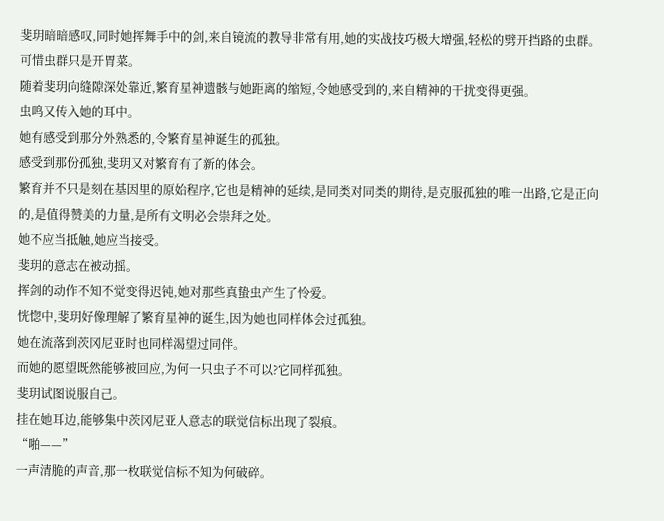斐玥暗暗感叹,同时她挥舞手中的剑,来自镜流的教导非常有用,她的实战技巧极大增强,轻松的劈开挡路的虫群。
可惜虫群只是开胃菜。
随着斐玥向缝隙深处靠近,繁育星神遗骸与她距离的缩短,令她感受到的,来自精神的干扰变得更强。
虫鸣又传入她的耳中。
她有感受到那分外熟悉的,令繁育星神诞生的孤独。
感受到那份孤独,斐玥又对繁育有了新的体会。
繁育并不只是刻在基因里的原始程序,它也是精神的延续,是同类对同类的期待,是克服孤独的唯一出路,它是正向的,是值得赞美的力量,是所有文明必会崇拜之处。
她不应当抵触,她应当接受。
斐玥的意志在被动摇。
挥剑的动作不知不觉变得迟钝,她对那些真蛰虫产生了怜爱。
恍惚中,斐玥好像理解了繁育星神的诞生,因为她也同样体会过孤独。
她在流落到茨冈尼亚时也同样渴望过同伴。
而她的愿望既然能够被回应,为何一只虫子不可以?它同样孤独。
斐玥试图说服自己。
挂在她耳边,能够集中茨冈尼亚人意志的联觉信标出现了裂痕。
“啪——”
一声清脆的声音,那一枚联觉信标不知为何破碎。